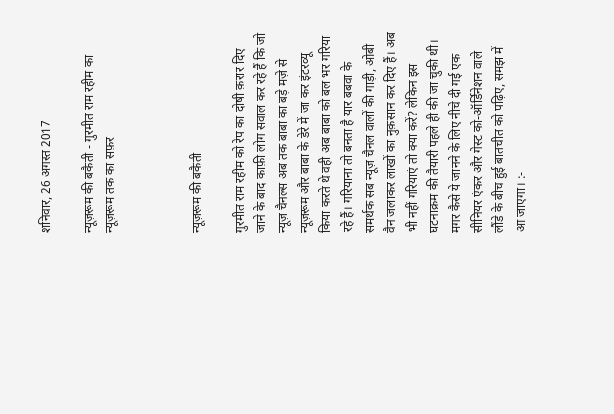शनिवार, 26 अगस्त 2017

न्यूज़रूम की बकैती - गुरमीत राम रहीम का न्यूज़रूम तक का सफ़र



न्यूज़रूम की बकैती

गुरमीत राम रहीम को रेप का दोषी क़रार दिए जाने के बाद काफ़ी लोग सवाल कर रहे हैं कि जो न्यूज़ चैनल्स अब तक बाबा का बड़े मज़े से न्यूज़रूम और बाबा के डेरे में जा कर इंटरव्यू किया करते थे वही अब बाबा को बल भर गरिया रहे हैं। गरियाना तो बनता है यार बबवा के समर्थक सब न्यूज़ चैनल वालों की गाड़ी, ओबी वैन जलाकर लाखों का नुक़सान कर दिए हैं। अब भी नहीं गरियाएं तो क्या करें? लेकिन इस घटनाक्रम की तैयारी पहले ही की जा चुकी थी। मगर कैसे ये जानने के लिए नीचे दी गई एक सीनियर एंकर और गेस्ट को-ऑर्डिनेशन वाले लौंडे के बीच हुई बातचीत को पढ़िए, समझ में आ जाएगा। :-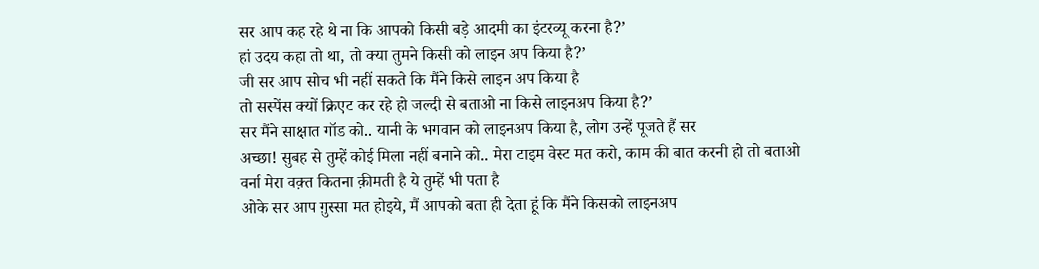सर आप कह रहे थे ना कि आपको किसी बड़े आदमी का इंटरव्यू करना है?’
हां उदय कहा तो था, तो क्या तुमने किसी को लाइन अप किया है?’
जी सर आप सोच भी नहीं सकते कि मैंने किसे लाइन अप किया है
तो सस्पेंस क्यों क्रिएट कर रहे हो जल्दी से बताओ ना किसे लाइनअप किया है?’
सर मैंने साक्षात गॉड को.. यानी के भगवान को लाइनअप किया है, लोग उन्हें पूजते हैं सर
अच्छा! सुबह से तुम्हें कोई मिला नहीं बनाने को.. मेरा टाइम वेस्ट मत करो, काम की बात करनी हो तो बताओ वर्ना मेरा वक़्त कितना क़ीमती है ये तुम्हें भी पता है
ओके सर आप ग़ुस्सा मत होइये, मैं आपको बता ही देता हूं कि मैंने किसको लाइनअप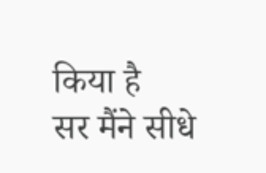किया है
सर मैंने सीधे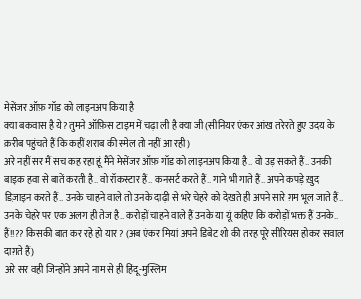मेसेंजर ऑफ़ गॉड को लाइनअप किया है
क्या बकवास है ये? तुमने ऑफ़िस टाइम में चढ़ा ली है क्या जी (सीनियर एंकर आंख तरेरते हुए उदय के क़रीब पहुंचते हैं कि कहीं शराब की स्मेल तो नहीं आ रही)
अरे नहीं सर मैं सच कह रहा हूं मैंने मेसेंजर ऑफ़ गॉड को लाइनअप किया है.. वो उड़ सकते हैं.. उनकी बाइक हवा से बातें करती है.. वो रॉकस्टार हैं.. कनसर्ट करते हैं.. गाने भी गाते हैं.. अपने कपड़े ख़ुद डिज़ाइन करते हैं.. उनके चाहने वाले तो उनके दाढ़ी से भरे चेहरे को देखते ही अपने सारे ग़म भूल जाते हैं.. उनके चेहरे पर एक अलग ही तेज है.. करोड़ों चाहने वाले हैं उनके या यूं कहिए कि करोड़ों भक्त हैं उनके..
हैं!!?? किसकी बात कर रहे हो यार? (अब एंकर मियां अपने डिबेट शो की तरह पूरे सीरियस होकर सवाल दाग़ते हैं)
अरे सर वही जिन्होंने अपने नाम से ही हिंदू-मुस्लिम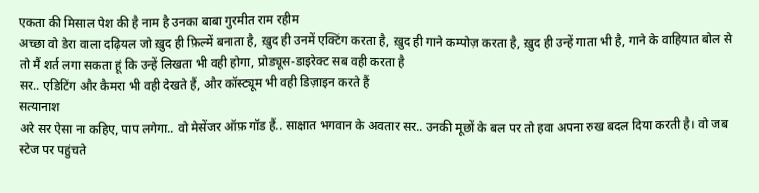एकता की मिसाल पेश की है नाम है उनका बाबा गुरमीत राम रहीम
अच्छा वो डेरा वाला दढ़ियल जो ख़ुद ही फ़िल्में बनाता है, ख़ुद ही उनमें एक्टिंग करता है, ख़ुद ही गाने कम्पोज़ करता है, ख़ुद ही उन्हें गाता भी है, गाने के वाहियात बोल से तो मैं शर्त लगा सकता हूं कि उन्हें लिखता भी वही होगा, प्रोड्यूस-डाइरेक्ट सब वही करता है
सर.. एडिटिंग और कैमरा भी वही देखते हैं, और कॉस्ट्यूम भी वही डिज़ाइन करते हैं
सत्यानाश
अरे सर ऐसा ना कहिए, पाप लगेगा.. वो मेसेंजर ऑफ़ गॉड हैं.. साक्षात भगवान के अवतार सर.. उनकी मूछों के बल पर तो हवा अपना रुख बदल दिया करती है। वो जब स्टेज पर पहुंचते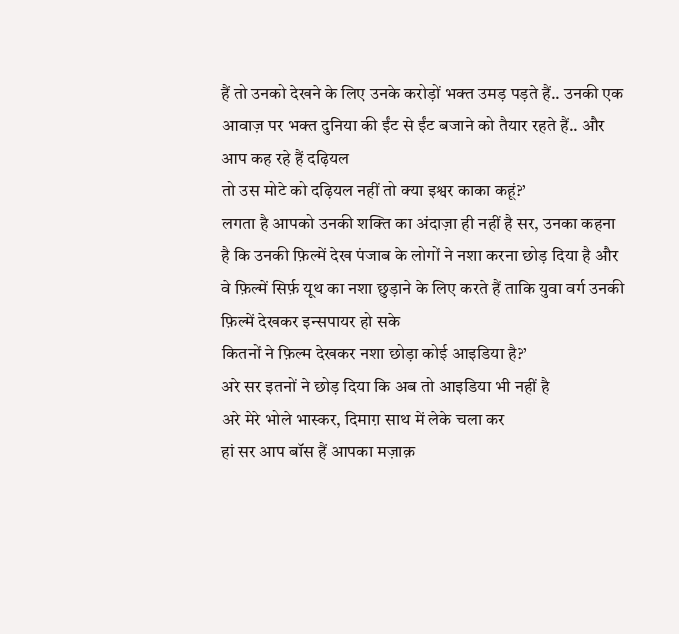हैं तो उनको देखने के लिए उनके करोड़ों भक्त उमड़ पड़ते हैं.. उनकी एक आवाज़ पर भक्त दुनिया की ईंट से ईंट बजाने को तैयार रहते हैं.. और आप कह रहे हैं दढ़ियल
तो उस मोटे को दढ़ियल नहीं तो क्या इश्वर काका कहूं?’
लगता है आपको उनकी शक्ति का अंदाज़ा ही नहीं है सर, उनका कहना है कि उनकी फ़िल्में देख पंजाब के लोगों ने नशा करना छोड़ दिया है और वे फ़िल्में सिर्फ़ यूथ का नशा छुड़ाने के लिए करते हैं ताकि युवा वर्ग उनकी फ़िल्में देखकर इन्सपायर हो सके
कितनों ने फ़िल्म देखकर नशा छोड़ा कोई आइडिया है?’
अरे सर इतनों ने छोड़ दिया कि अब तो आइडिया भी नहीं है
अरे मेरे भोले भास्कर, दिमाग़ साथ में लेके चला कर
हां सर आप बॉस हैं आपका मज़ाक़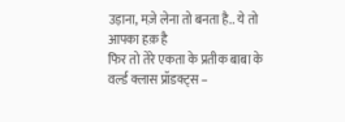उड़ाना, मज़े लेना तो बनता है.. ये तो आपका हक़ है
फिर तो तेरे एकता के प्रतीक बाबा के वर्ल्ड क्लास प्रॉडक्ट्स –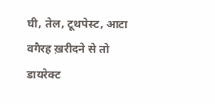घी, तेल, टूथपेस्ट, आटा वगैरह ख़रीदने से तो डायरेक्ट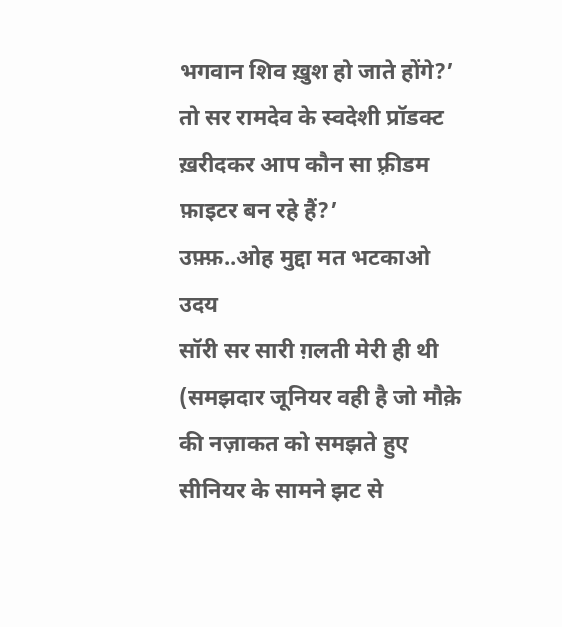भगवान शिव ख़ुश हो जाते होंगे?’
तो सर रामदेव के स्वदेशी प्रॉडक्ट ख़रीदकर आप कौन सा फ़्रीडम फ़ाइटर बन रहे हैं?’
उफ़्फ़..ओह मुद्दा मत भटकाओ उदय
सॉरी सर सारी ग़लती मेरी ही थी (समझदार जूनियर वही है जो मौक़े की नज़ाकत को समझते हुए सीनियर के सामने झट से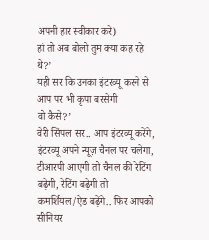अपनी हार स्वीकार करे)
हां तो अब बोलो तुम क्या कह रहे थे?’
यही सर कि उनका इंटरव्यू करने से आप पर भी कृपा बरसेगी
वो कैसे?’
वेरी सिंपल सर.. आप इंटरव्यू करेंगे, इंटरव्यू अपने न्यूज़ चैनल पर चलेगा, टीआरपी आएगी तो चैनल की रेटिंग बढ़ेगी, रेटिंग बढ़ेगी तो कमर्शियल/ऐड बढ़ेंगे.. फिर आपको सीनियर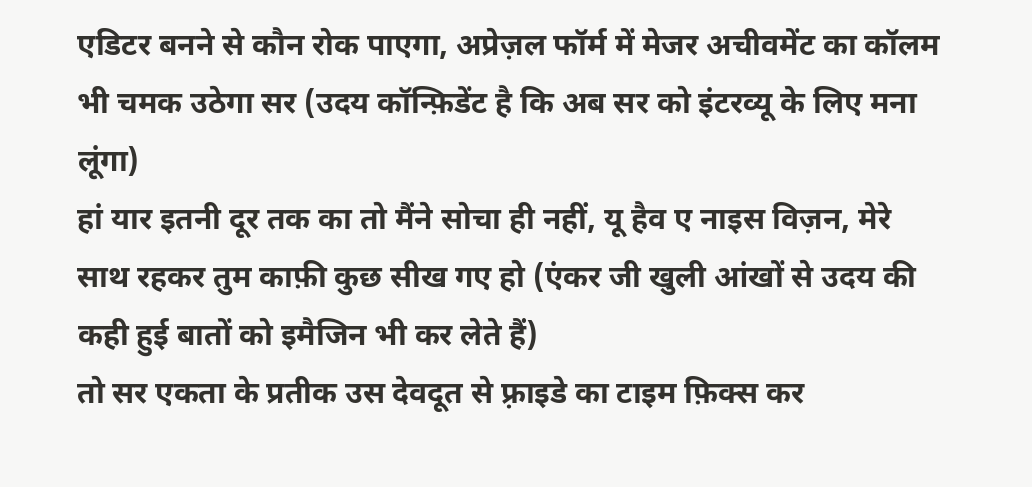एडिटर बनने से कौन रोक पाएगा, अप्रेज़ल फॉर्म में मेजर अचीवमेंट का कॉलम भी चमक उठेगा सर (उदय कॉन्फ़िडेंट है कि अब सर को इंटरव्यू के लिए मना लूंगा)
हां यार इतनी दूर तक का तो मैंने सोचा ही नहीं, यू हैव ए नाइस विज़न, मेरे साथ रहकर तुम काफ़ी कुछ सीख गए हो (एंकर जी खुली आंखों से उदय की कही हुई बातों को इमैजिन भी कर लेते हैं)
तो सर एकता के प्रतीक उस देवदूत से फ़्राइडे का टाइम फ़िक्स कर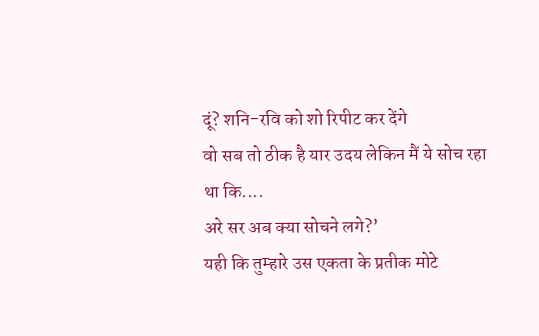दूं? शनि-रवि को शो रिपीट कर देंगे
वो सब तो ठीक है यार उदय लेकिन मैं ये सोच रहा था कि....
अरे सर अब क्या सोचने लगे?’
यही कि तुम्हारे उस एकता के प्रतीक मोटे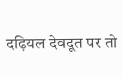दढ़ियल देवदूत पर तो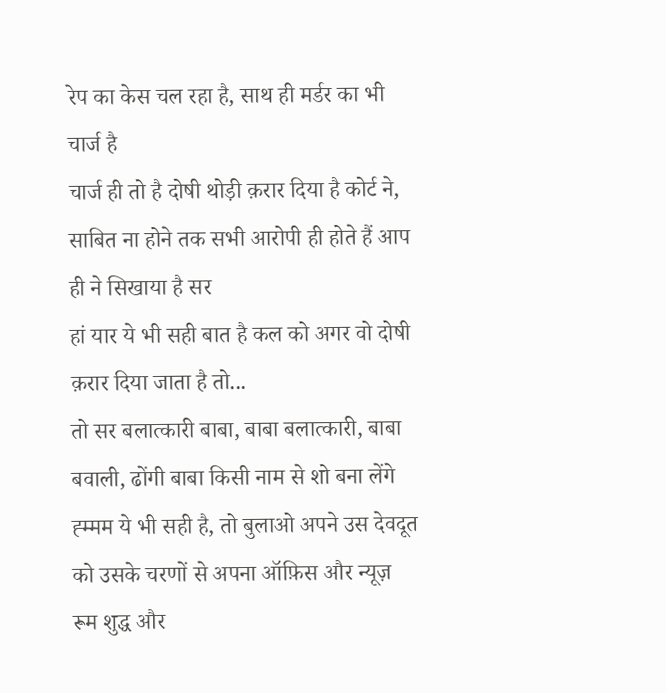रेप का केस चल रहा है, साथ ही मर्डर का भी चार्ज है
चार्ज ही तो है दोषी थोड़ी क़रार दिया है कोर्ट ने, साबित ना होने तक सभी आरोपी ही होते हैं आप ही ने सिखाया है सर
हां यार ये भी सही बात है कल को अगर वो दोषी क़रार दिया जाता है तो...
तो सर बलात्कारी बाबा, बाबा बलात्कारी, बाबा बवाली, ढोंगी बाबा किसी नाम से शो बना लेंगे
ह्म्मम ये भी सही है, तो बुलाओ अपने उस देवदूत को उसके चरणों से अपना ऑफ़िस और न्यूज़ रूम शुद्ध और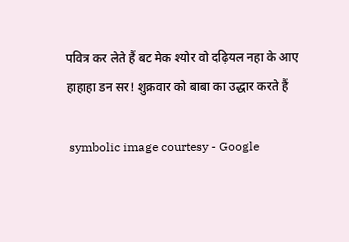पवित्र कर लेते हैं बट मेक श्योर वो दढ़ियल नहा के आए
हाहाहा डन सर! शुक्रवार को बाबा का उद्धार करते हैं

 symbolic image courtesy - Google